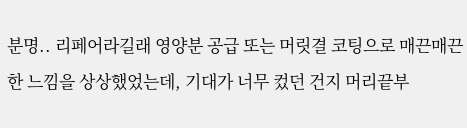분명.. 리페어라길래 영양분 공급 또는 머릿결 코팅으로 매끈매끈한 느낌을 상상했었는데, 기대가 너무 컸던 건지 머리끝부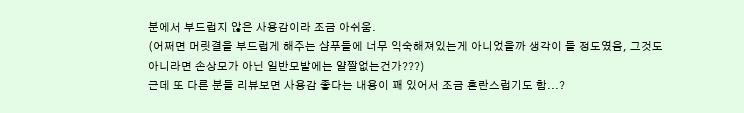분에서 부드럽지 않은 사용감이라 조금 아쉬움.
(어쩌면 머릿결을 부드럽게 해주는 샴푸들에 너무 익숙해져있는게 아니었을까 생각이 들 정도였음, 그것도 아니라면 손상모가 아닌 일반모발에는 얄짤없는건가???)
근데 또 다른 분들 리뷰보면 사용감 좋다는 내용이 꽤 있어서 조금 혼란스럽기도 함...?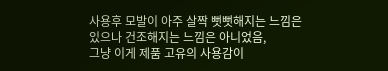사용후 모발이 아주 살짝 뻣뻣해지는 느낌은 있으나 건조해지는 느낌은 아니었음,
그냥 이게 제품 고유의 사용감이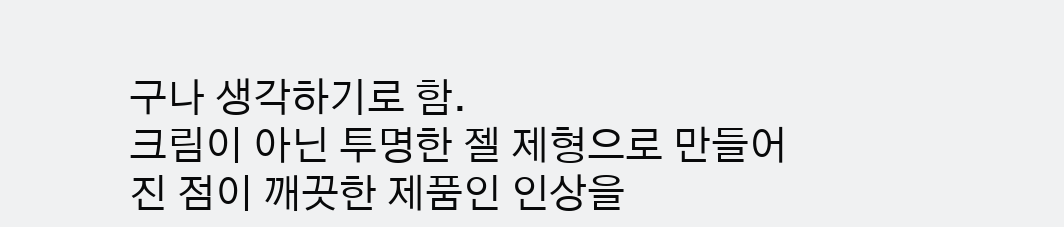구나 생각하기로 함.
크림이 아닌 투명한 젤 제형으로 만들어진 점이 깨끗한 제품인 인상을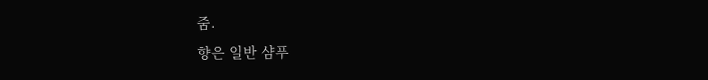줌.
향은 일반 샴푸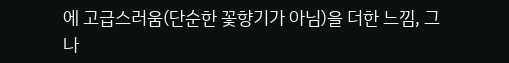에 고급스러움(단순한 꽃향기가 아님)을 더한 느낌, 그나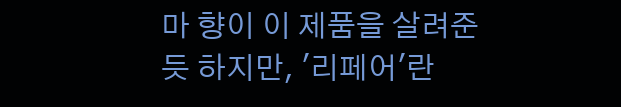마 향이 이 제품을 살려준 듯 하지만, '리페어'란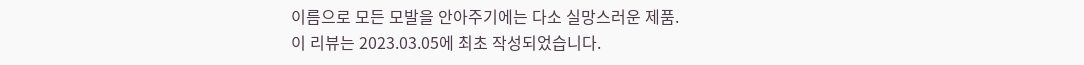이름으로 모든 모발을 안아주기에는 다소 실망스러운 제품.
이 리뷰는 2023.03.05에 최초 작성되었습니다.